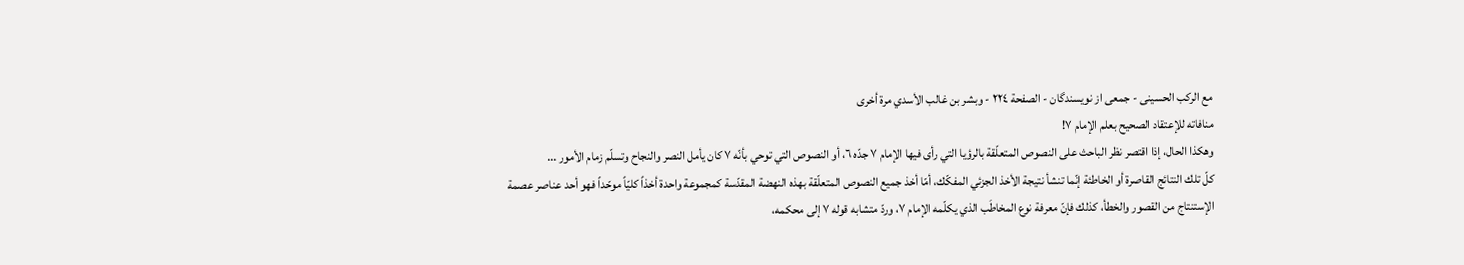مع الركب الحسينى - جمعی از نویسندگان - الصفحة ٢٢٤ - وبشر بن غالب الأسدي مرة أخرى
منافاته للإعتقاد الصحيح بعلم الإمام ٧!
وهكذا الحال، إذا اقتصر نظر الباحث على النصوص المتعلّقة بالرؤيا التي رأى فيها الإمام ٧ جدّه ٦، أو النصوص التي توحي بأنّه ٧ كان يأمل النصر والنجاح وتسلّم زمام الأمور ...
كلّ تلك النتائج القاصرة أو الخاطئة إنّما تنشأ نتيجة الأخذ الجزئي المفكّك، أمّا أخذ جميع النصوص المتعلّقة بهذه النهضة المقدّسة كمجموعة واحدة أخذاً كليّاً موحّداً فهو أحد عناصر عصمة الإستنتاج من القصور والخطأ، كذلك فإنّ معرفة نوع المخاطَب الذي يكلّمه الإمام ٧، وردّ متشابه قوله ٧ إلى محكمه،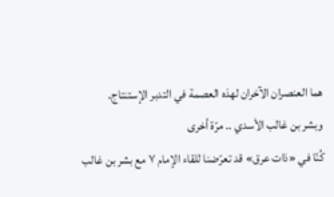هما العنصران الآخران لهذه العصمة في التدبر الإستنتاج.
وبشر بن غالب الأسدي .. مرّة أخرى
كُنّا في «ذات عرق» قد تعرّضنا للقاء الإمام ٧ مع بشر بن غالب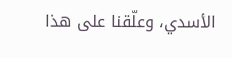الأسدي، وعلّقنا على هذا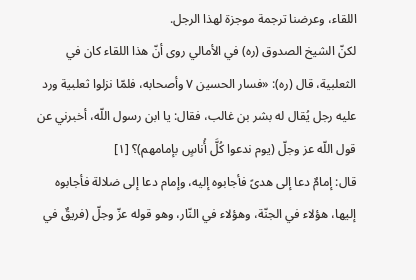اللقاء، وعرضنا ترجمة موجزة لهذا الرجل.
لكنّ الشيخ الصدوق (ره) في الأمالي روى أنّ هذا اللقاء كان في الثعلبية، قال (ره): «فسار الحسين ٧ وأصحابه، فلمّا نزلوا ثعلبية ورد عليه رجل يُقال له بشر بن غالب، فقال: يا ابن رسول اللّه، أخبرني عن قول اللّه عز وجلّ (يوم ندعوا كُلَّ أُناسٍ بإمامهم)؟ [١]
قال: إمامٌ دعا إلى هدىً فأجابوه إليه، وإمام دعا إلى ضلالة فأجابوه إليها، هؤلاء في الجنّة، وهؤلاء في النّار، وهو قوله عزّ وجلّ (فريقٌ في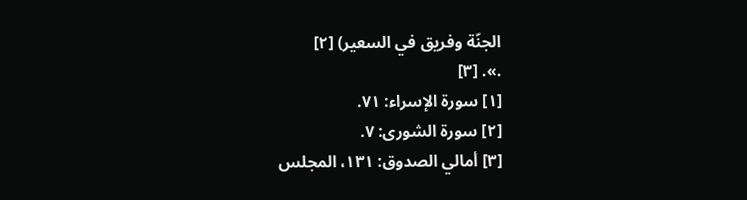الجنّة وفريق في السعير) [٢]
.». [٣]
[١] سورة الإسراء: ٧١.
[٢] سورة الشورى: ٧.
[٣] أمالي الصدوق: ١٣١، المجلس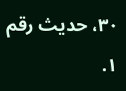٣٠، حديث رقم ١.